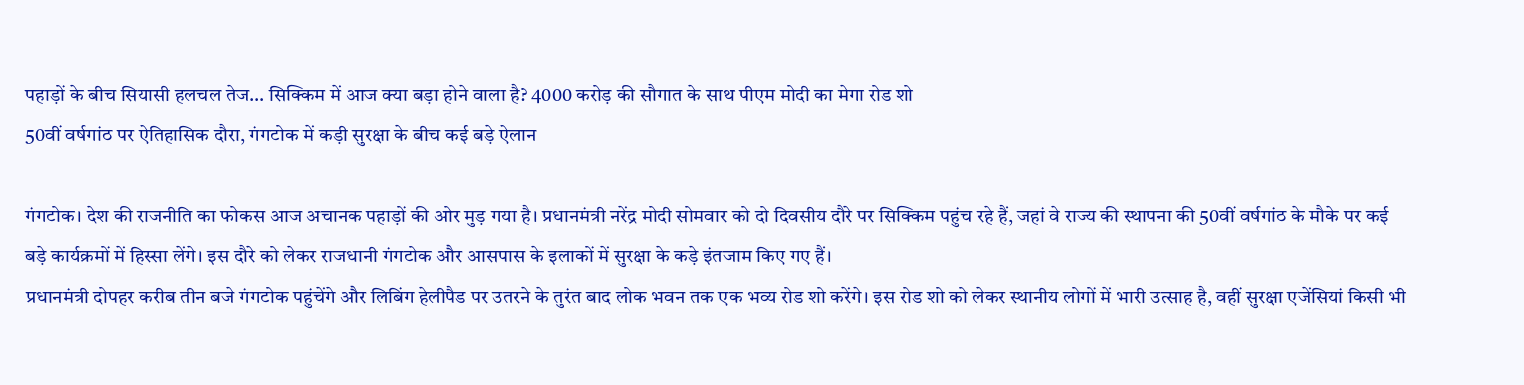पहाड़ों के बीच सियासी हलचल तेज… सिक्किम में आज क्या बड़ा होने वाला है? 4000 करोड़ की सौगात के साथ पीएम मोदी का मेगा रोड शो
50वीं वर्षगांठ पर ऐतिहासिक दौरा, गंगटोक में कड़ी सुरक्षा के बीच कई बड़े ऐलान

गंगटोक। देश की राजनीति का फोकस आज अचानक पहाड़ों की ओर मुड़ गया है। प्रधानमंत्री नरेंद्र मोदी सोमवार को दो दिवसीय दौरे पर सिक्किम पहुंच रहे हैं, जहां वे राज्य की स्थापना की 50वीं वर्षगांठ के मौके पर कई बड़े कार्यक्रमों में हिस्सा लेंगे। इस दौरे को लेकर राजधानी गंगटोक और आसपास के इलाकों में सुरक्षा के कड़े इंतजाम किए गए हैं।
प्रधानमंत्री दोपहर करीब तीन बजे गंगटोक पहुंचेंगे और लिबिंग हेलीपैड पर उतरने के तुरंत बाद लोक भवन तक एक भव्य रोड शो करेंगे। इस रोड शो को लेकर स्थानीय लोगों में भारी उत्साह है, वहीं सुरक्षा एजेंसियां किसी भी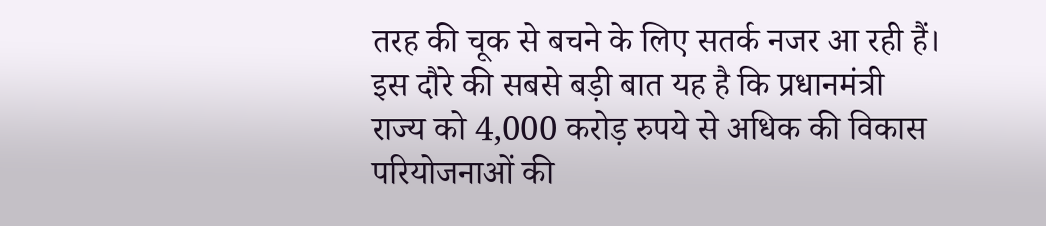तरह की चूक से बचने के लिए सतर्क नजर आ रही हैं।
इस दौरे की सबसे बड़ी बात यह है कि प्रधानमंत्री राज्य को 4,000 करोड़ रुपये से अधिक की विकास परियोजनाओं की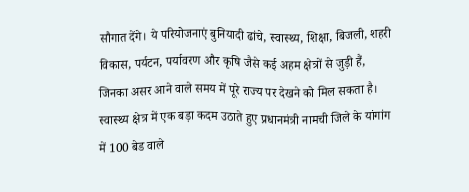सौगात देंगे। ये परियोजनाएं बुनियादी ढांचे, स्वास्थ्य, शिक्षा, बिजली, शहरी विकास, पर्यटन, पर्यावरण और कृषि जैसे कई अहम क्षेत्रों से जुड़ी हैं, जिनका असर आने वाले समय में पूरे राज्य पर देखने को मिल सकता है।
स्वास्थ्य क्षेत्र में एक बड़ा कदम उठाते हुए प्रधानमंत्री नामची जिले के यांगांग में 100 बेड वाले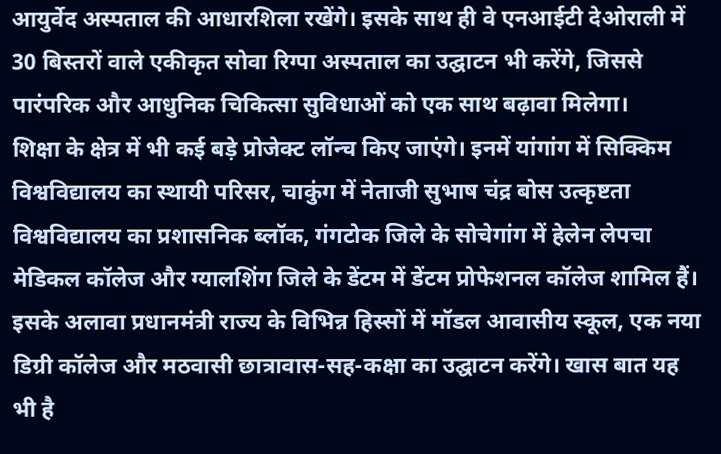आयुर्वेद अस्पताल की आधारशिला रखेंगे। इसके साथ ही वे एनआईटी देओराली में 30 बिस्तरों वाले एकीकृत सोवा रिग्पा अस्पताल का उद्घाटन भी करेंगे, जिससे पारंपरिक और आधुनिक चिकित्सा सुविधाओं को एक साथ बढ़ावा मिलेगा।
शिक्षा के क्षेत्र में भी कई बड़े प्रोजेक्ट लॉन्च किए जाएंगे। इनमें यांगांग में सिक्किम विश्वविद्यालय का स्थायी परिसर, चाकुंग में नेताजी सुभाष चंद्र बोस उत्कृष्टता विश्वविद्यालय का प्रशासनिक ब्लॉक, गंगटोक जिले के सोचेगांग में हेलेन लेपचा मेडिकल कॉलेज और ग्यालशिंग जिले के डेंटम में डेंटम प्रोफेशनल कॉलेज शामिल हैं।
इसके अलावा प्रधानमंत्री राज्य के विभिन्न हिस्सों में मॉडल आवासीय स्कूल, एक नया डिग्री कॉलेज और मठवासी छात्रावास-सह-कक्षा का उद्घाटन करेंगे। खास बात यह भी है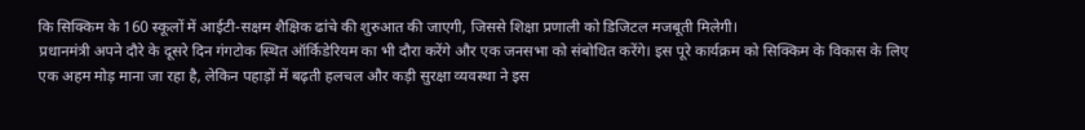कि सिक्किम के 160 स्कूलों में आईटी-सक्षम शैक्षिक ढांचे की शुरुआत की जाएगी, जिससे शिक्षा प्रणाली को डिजिटल मजबूती मिलेगी।
प्रधानमंत्री अपने दौरे के दूसरे दिन गंगटोक स्थित ऑर्किडेरियम का भी दौरा करेंगे और एक जनसभा को संबोधित करेंगे। इस पूरे कार्यक्रम को सिक्किम के विकास के लिए एक अहम मोड़ माना जा रहा है, लेकिन पहाड़ों में बढ़ती हलचल और कड़ी सुरक्षा व्यवस्था ने इस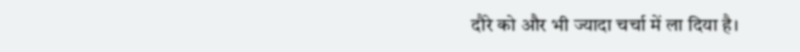दौरे को और भी ज्यादा चर्चा में ला दिया है।